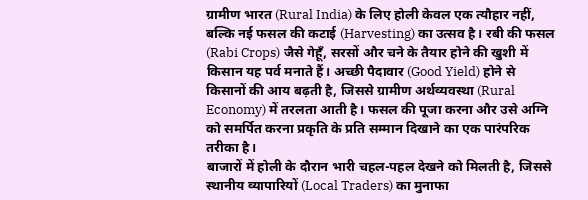ग्रामीण भारत (Rural India) के लिए होली केवल एक त्यौहार नहीं, बल्कि नई फसल की कटाई (Harvesting) का उत्सव है। रबी की फसल (Rabi Crops) जैसे गेहूँ, सरसों और चने के तैयार होने की खुशी में किसान यह पर्व मनाते हैं। अच्छी पैदावार (Good Yield) होने से किसानों की आय बढ़ती है, जिससे ग्रामीण अर्थव्यवस्था (Rural Economy) में तरलता आती है। फसल की पूजा करना और उसे अग्नि को समर्पित करना प्रकृति के प्रति सम्मान दिखाने का एक पारंपरिक तरीका है।
बाजारों में होली के दौरान भारी चहल-पहल देखने को मिलती है, जिससे स्थानीय व्यापारियों (Local Traders) का मुनाफा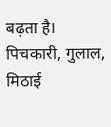बढ़ता है। पिचकारी, गुलाल, मिठाई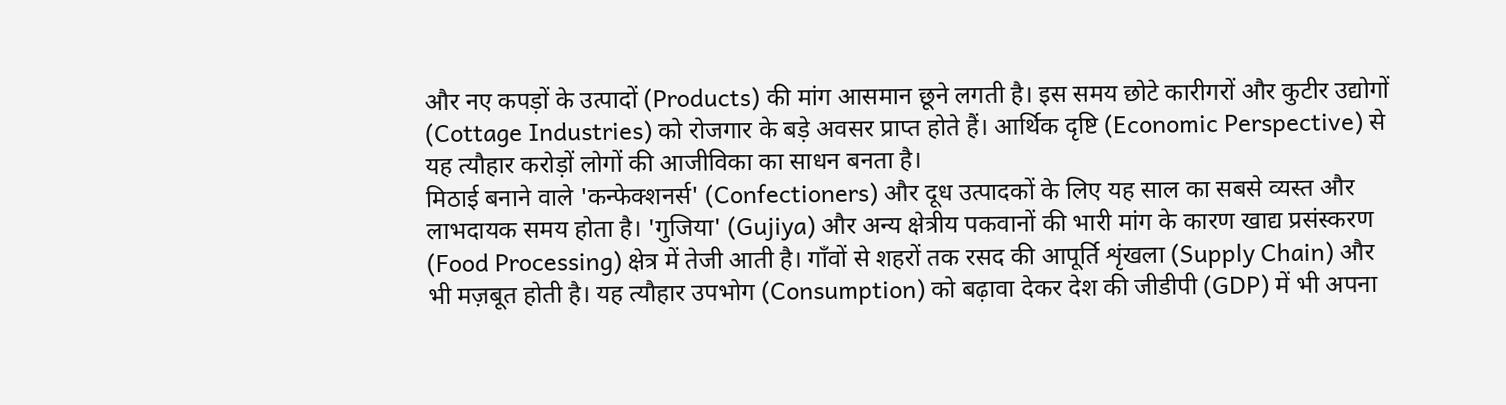और नए कपड़ों के उत्पादों (Products) की मांग आसमान छूने लगती है। इस समय छोटे कारीगरों और कुटीर उद्योगों (Cottage Industries) को रोजगार के बड़े अवसर प्राप्त होते हैं। आर्थिक दृष्टि (Economic Perspective) से यह त्यौहार करोड़ों लोगों की आजीविका का साधन बनता है।
मिठाई बनाने वाले 'कन्फेक्शनर्स' (Confectioners) और दूध उत्पादकों के लिए यह साल का सबसे व्यस्त और लाभदायक समय होता है। 'गुजिया' (Gujiya) और अन्य क्षेत्रीय पकवानों की भारी मांग के कारण खाद्य प्रसंस्करण (Food Processing) क्षेत्र में तेजी आती है। गाँवों से शहरों तक रसद की आपूर्ति शृंखला (Supply Chain) और भी मज़बूत होती है। यह त्यौहार उपभोग (Consumption) को बढ़ावा देकर देश की जीडीपी (GDP) में भी अपना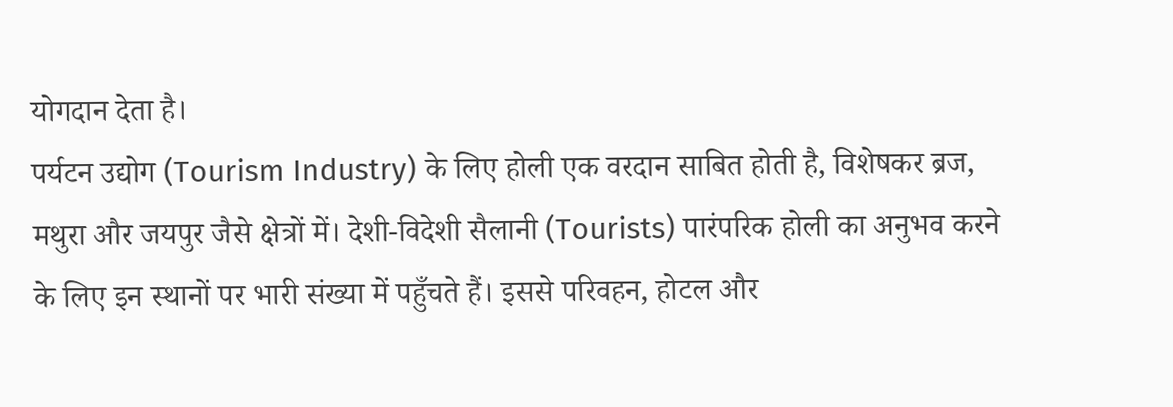योगदान देता है।
पर्यटन उद्योग (Tourism Industry) के लिए होली एक वरदान साबित होती है, विशेषकर ब्रज, मथुरा और जयपुर जैसे क्षेत्रों में। देशी-विदेशी सैलानी (Tourists) पारंपरिक होली का अनुभव करने के लिए इन स्थानों पर भारी संख्या में पहुँचते हैं। इससे परिवहन, होटल और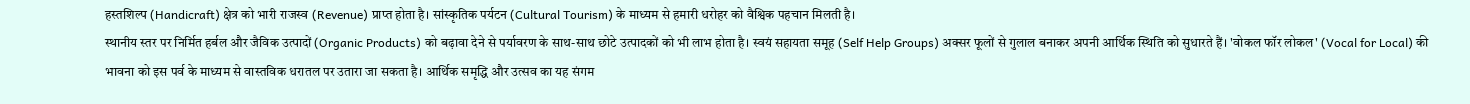हस्तशिल्प (Handicraft) क्षेत्र को भारी राजस्व (Revenue) प्राप्त होता है। सांस्कृतिक पर्यटन (Cultural Tourism) के माध्यम से हमारी धरोहर को वैश्विक पहचान मिलती है।
स्थानीय स्तर पर निर्मित हर्बल और जैविक उत्पादों (Organic Products) को बढ़ावा देने से पर्यावरण के साथ-साथ छोटे उत्पादकों को भी लाभ होता है। स्वयं सहायता समूह (Self Help Groups) अक्सर फूलों से गुलाल बनाकर अपनी आर्थिक स्थिति को सुधारते हैं। 'वोकल फॉर लोकल' (Vocal for Local) की भावना को इस पर्व के माध्यम से वास्तविक धरातल पर उतारा जा सकता है। आर्थिक समृद्धि और उत्सव का यह संगम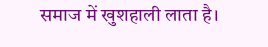समाज में खुशहाली लाता है।